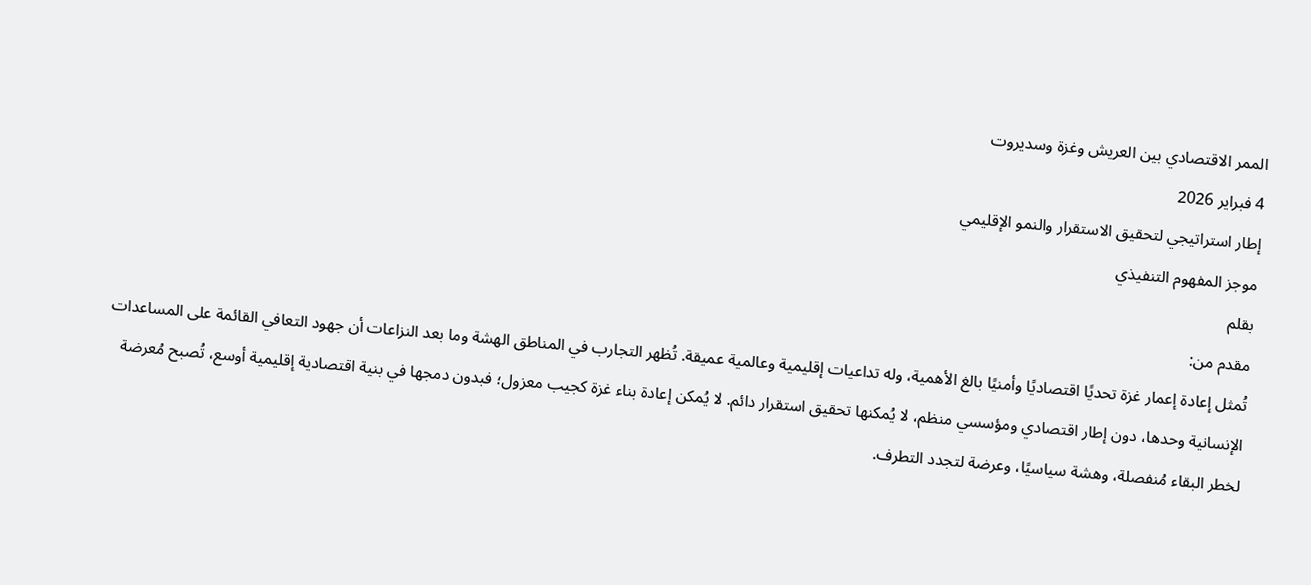الممر الاقتصادي بين العريش وغزة وسديروت
4 فبراير 2026
إطار استراتيجي لتحقيق الاستقرار والنمو الإقليمي
موجز المفهوم التنفيذي
بقلم
مقدم من:
تُمثل إعادة إعمار غزة تحديًا اقتصاديًا وأمنيًا بالغ الأهمية، وله تداعيات إقليمية وعالمية عميقة. تُظهر التجارب في المناطق الهشة وما بعد النزاعات أن جهود التعافي القائمة على المساعدات الإنسانية وحدها، دون إطار اقتصادي ومؤسسي منظم، لا يُمكنها تحقيق استقرار دائم. لا يُمكن إعادة بناء غزة كجيب معزول؛ فبدون دمجها في بنية اقتصادية إقليمية أوسع، تُصبح مُعرضة لخطر البقاء مُنفصلة، وهشة سياسيًا، وعرضة لتجدد التطرف.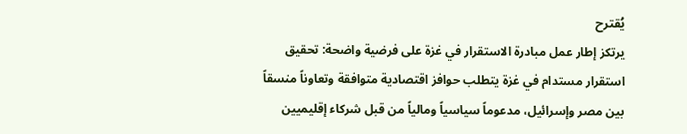يُقترح
يرتكز إطار عمل مبادرة الاستقرار في غزة على فرضية واضحة: تحقيق استقرار مستدام في غزة يتطلب حوافز اقتصادية متوافقة وتعاوناً منسقاً بين مصر وإسرائيل، مدعوماً سياسياً ومالياً من قبل شركاء إقليميين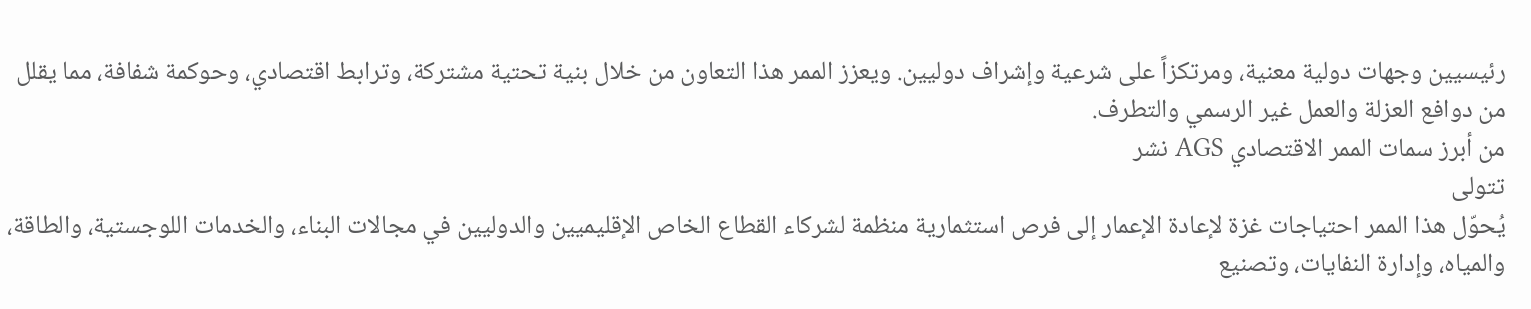رئيسيين وجهات دولية معنية، ومرتكزاً على شرعية وإشراف دوليين. ويعزز الممر هذا التعاون من خلال بنية تحتية مشتركة، وترابط اقتصادي، وحوكمة شفافة، مما يقلل من دوافع العزلة والعمل غير الرسمي والتطرف.
من أبرز سمات الممر الاقتصادي AGS نشر
تتولى
يُحوّل هذا الممر احتياجات غزة لإعادة الإعمار إلى فرص استثمارية منظمة لشركاء القطاع الخاص الإقليميين والدوليين في مجالات البناء، والخدمات اللوجستية، والطاقة، والمياه، وإدارة النفايات، وتصنيع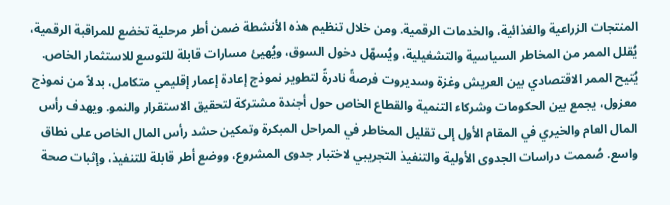المنتجات الزراعية والغذائية، والخدمات الرقمية. ومن خلال تنظيم هذه الأنشطة ضمن أطر مرحلية تخضع للمراقبة الرقمية، يُقلل الممر من المخاطر السياسية والتشغيلية، ويُسهّل دخول السوق، ويُهيئ مسارات قابلة للتوسع للاستثمار الخاص.
يُتيح الممر الاقتصادي بين العريش وغزة وسديروت فرصةً نادرةً لتطوير نموذج إعادة إعمار إقليمي متكامل، بدلاً من نموذج معزول، يجمع بين الحكومات وشركاء التنمية والقطاع الخاص حول أجندة مشتركة لتحقيق الاستقرار والنمو. ويهدف رأس المال العام والخيري في المقام الأول إلى تقليل المخاطر في المراحل المبكرة وتمكين حشد رأس المال الخاص على نطاق واسع. صُممت دراسات الجدوى الأولية والتنفيذ التجريبي لاختبار جدوى المشروع، ووضع أطر قابلة للتنفيذ، وإثبات صحة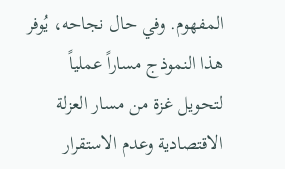المفهوم. وفي حال نجاحه، يُوفر هذا النموذج مساراً عملياً لتحويل غزة من مسار العزلة الاقتصادية وعدم الاستقرار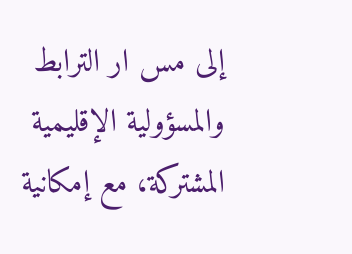إلى مس ار الترابط والمسؤولية الإقليمية المشتركة، مع إمكانية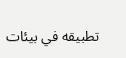تطبيقه في بيئات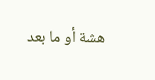هشة أو ما بعد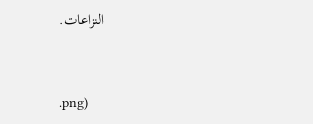النزاعات.



.png)